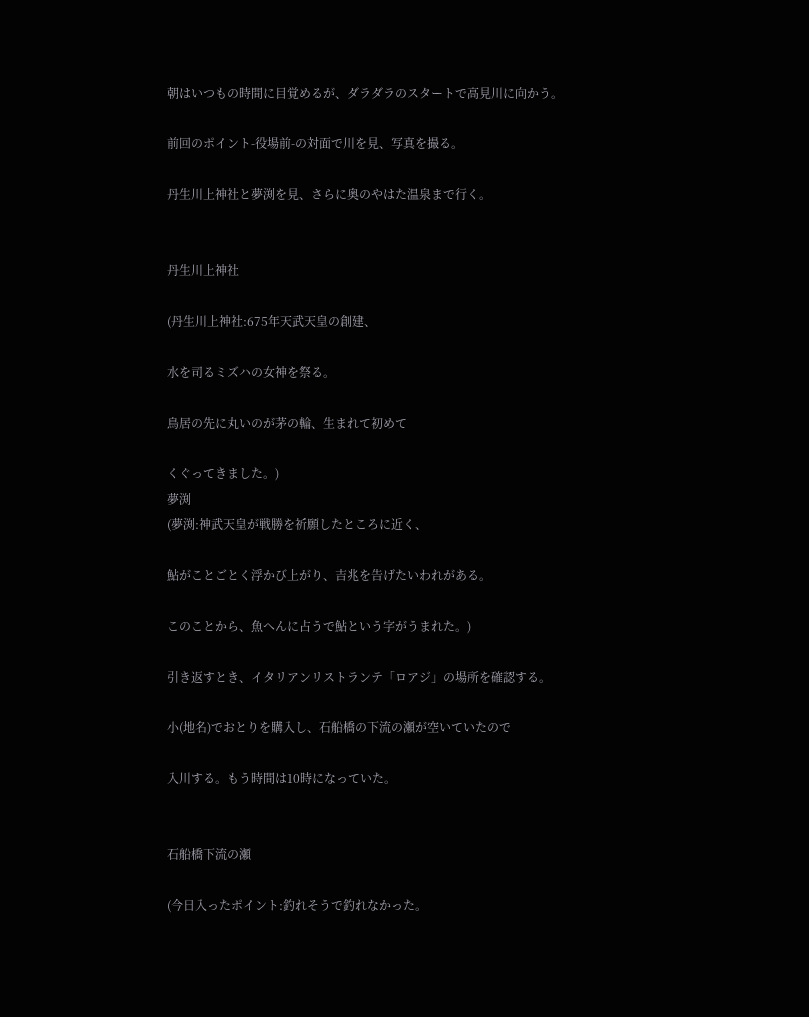朝はいつもの時間に目覚めるが、ダラダラのスタートで高見川に向かう。

前回のポイント-役場前-の対面で川を見、写真を撮る。

丹生川上神社と夢渕を見、さらに奥のやはた温泉まで行く。


丹生川上神社

(丹生川上神社:675年天武天皇の創建、

水を司るミズハの女神を祭る。

鳥居の先に丸いのが茅の輪、生まれて初めて

くぐってきました。)
夢渕
(夢渕:神武天皇が戦勝を祈願したところに近く、

鮎がことごとく浮かび上がり、吉兆を告げたいわれがある。

このことから、魚へんに占うで鮎という字がうまれた。)

引き返すとき、イタリアンリストランテ「ロアジ」の場所を確認する。

小(地名)でおとりを購入し、石船橋の下流の瀬が空いていたので

入川する。もう時間は10時になっていた。


石船橋下流の瀬

(今日入ったポイント:釣れそうで釣れなかった。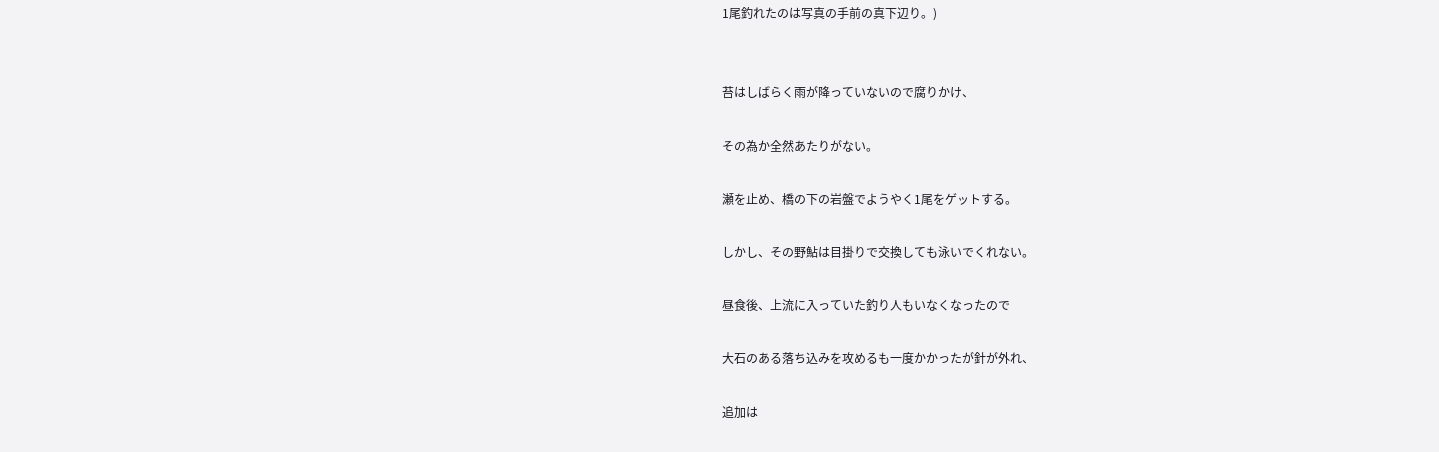1尾釣れたのは写真の手前の真下辺り。)


苔はしばらく雨が降っていないので腐りかけ、

その為か全然あたりがない。

瀬を止め、橋の下の岩盤でようやく1尾をゲットする。

しかし、その野鮎は目掛りで交換しても泳いでくれない。

昼食後、上流に入っていた釣り人もいなくなったので

大石のある落ち込みを攻めるも一度かかったが針が外れ、

追加は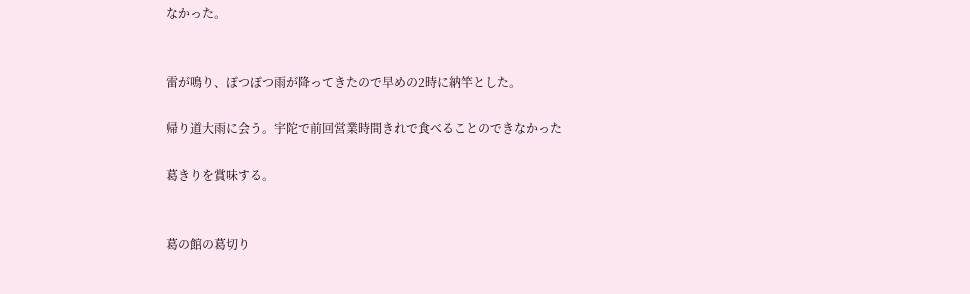なかった。


雷が鳴り、ぽつぽつ雨が降ってきたので早めの2時に納竿とした。

帰り道大雨に会う。宇陀で前回営業時間きれで食べることのできなかった

葛きりを賞味する。


葛の館の葛切り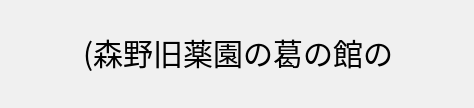(森野旧薬園の葛の館の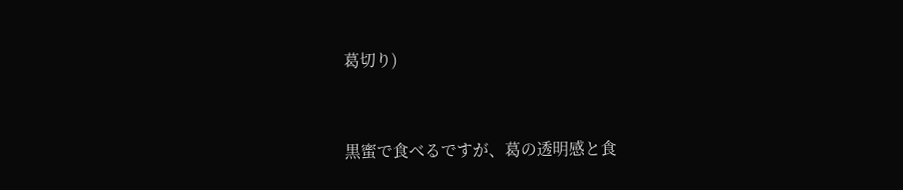葛切り)


黒蜜で食べるですが、葛の透明感と食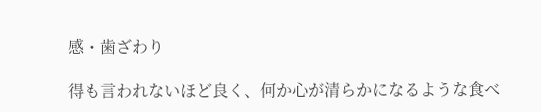感・歯ざわり

得も言われないほど良く、何か心が清らかになるような食べ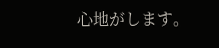心地がします。